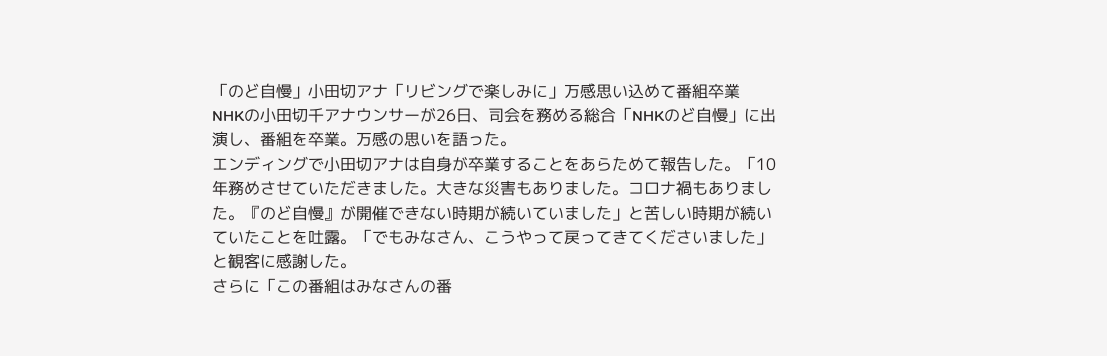「のど自慢」小田切アナ「リビングで楽しみに」万感思い込めて番組卒業
NHKの小田切千アナウンサーが26日、司会を務める総合「NHKのど自慢」に出演し、番組を卒業。万感の思いを語った。
エンディングで小田切アナは自身が卒業することをあらためて報告した。「10年務めさせていただきました。大きな災害もありました。コロナ禍もありました。『のど自慢』が開催できない時期が続いていました」と苦しい時期が続いていたことを吐露。「でもみなさん、こうやって戻ってきてくださいました」と観客に感謝した。
さらに「この番組はみなさんの番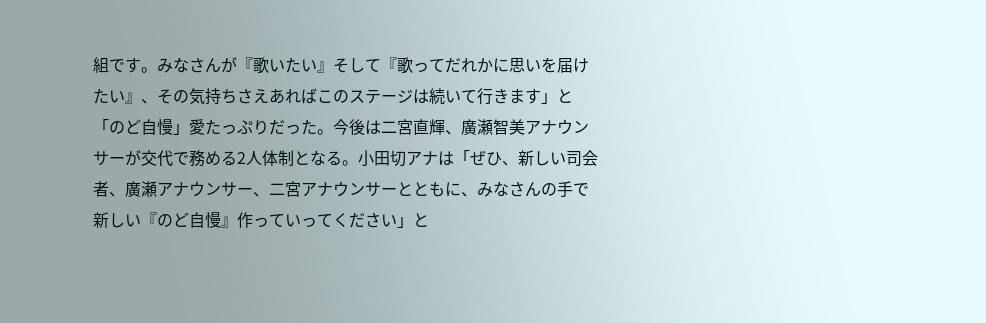組です。みなさんが『歌いたい』そして『歌ってだれかに思いを届けたい』、その気持ちさえあればこのステージは続いて行きます」と「のど自慢」愛たっぷりだった。今後は二宮直輝、廣瀬智美アナウンサーが交代で務める2人体制となる。小田切アナは「ぜひ、新しい司会者、廣瀬アナウンサー、二宮アナウンサーとともに、みなさんの手で新しい『のど自慢』作っていってください」と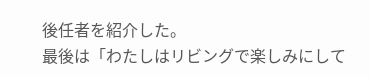後任者を紹介した。
最後は「わたしはリビングで楽しみにして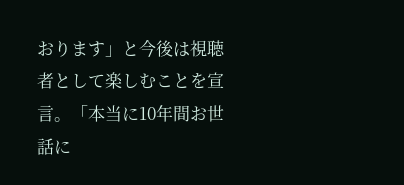おります」と今後は視聴者として楽しむことを宣言。「本当に10年間お世話に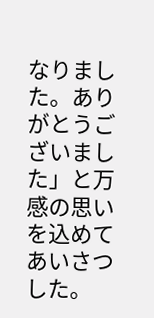なりました。ありがとうございました」と万感の思いを込めてあいさつした。